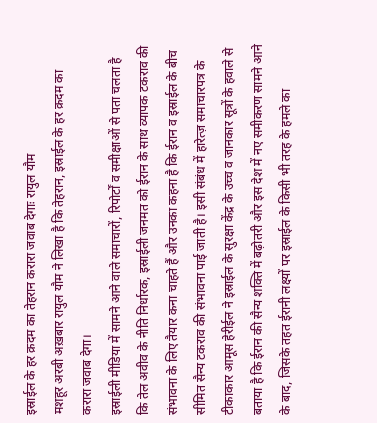इस्राईल के हर क़दम का तेहरान करारा जवाब देगाः रायुल यौम
मशहूर अरबी अख़बार रायुल यौम ने लिखा है कि तेहरान, इस्राईल के हर क़दम का करारा जवाब देगा।
इस्राईली मीडिया में सामने आने वाले समाचारों, रिपोर्टों व समीक्षाओं से पता चलता है कि तेल अवीव के नीति निर्धारक, इस्राईली जनमत को ईरान के साथ व्यापक टकराव की संभावना के लिए तैयार कना चाहते हैं और उनका कहना है कि ईरान व इस्राईल के बीच सीमित सैन्य टकराव की संभावना पाई जाती है। इसी संबंध में हारेत्ज़ समाचारपत्र के टीकाकार आमूस हेरीईल ने इस्राईल के सुरक्षा केंद्र के उच्च व जानकार सूत्रों के हवाले से बताया है कि ईरान की सैन्य शक्ति में बढ़ोतरी और इस देश में नए समीकरण सामने आने के बाद, जिसके तहत ईरानी लक्ष्यों पर इस्राईल के किसी भी तरह के हमले का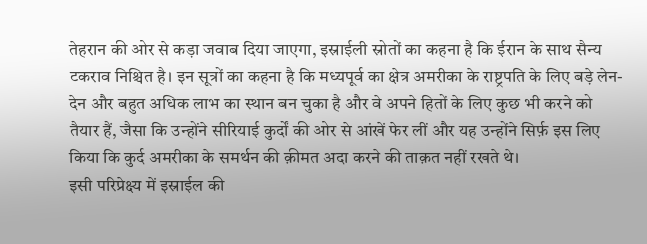तेहरान की ओर से कड़ा जवाब दिया जाएगा, इस्राईली स्रोतों का कहना है कि ईरान के साथ सैन्य टकराव निश्चित है। इन सूत्रों का कहना है कि मध्यपूर्व का क्षेत्र अमरीका के राष्ट्रपति के लिए बड़े लेन-देन और बहुत अधिक लाभ का स्थान बन चुका है और वे अपने हितों के लिए कुछ भी करने को तैयार हैं, जैसा कि उन्होंने सीरियाई कुर्दों की ओर से आंखें फेर लीं और यह उन्होंने सिर्फ़ इस लिए किया कि कुर्द अमरीका के समर्थन की क़ीमत अदा करने की ताक़त नहीं रखते थे।
इसी परिप्रेक्ष्य में इस्राईल की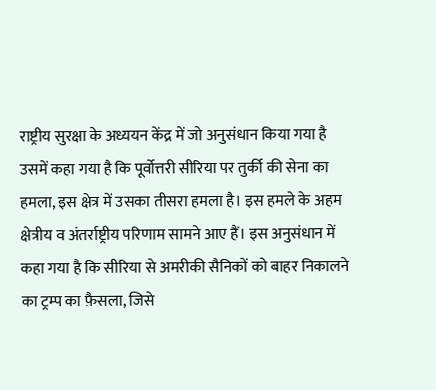राष्ट्रीय सुरक्षा के अध्ययन केंद्र में जो अनुसंधान किया गया है उसमें कहा गया है कि पूर्वोत्तरी सीरिया पर तुर्की की सेना का हमला, इस क्षेत्र में उसका तीसरा हमला है। इस हमले के अहम क्षेत्रीय व अंतर्राष्ट्रीय परिणाम सामने आए हैं। इस अनुसंधान में कहा गया है कि सीरिया से अमरीकी सैनिकों को बाहर निकालने का ट्रम्प का फ़ैसला, जिसे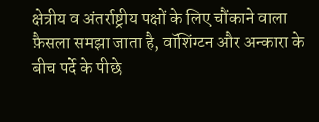क्षेत्रीय व अंतर्राष्ट्रीय पक्षों के लिए चौंकाने वाला फ़ैसला समझा जाता है, वॉशिंग्टन और अन्कारा के बीच पर्दे के पीछे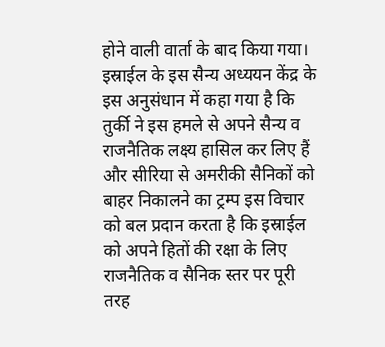होने वाली वार्ता के बाद किया गया।
इस्राईल के इस सैन्य अध्ययन केंद्र के इस अनुसंधान में कहा गया है कि तुर्की ने इस हमले से अपने सैन्य व राजनैतिक लक्ष्य हासिल कर लिए हैं और सीरिया से अमरीकी सैनिकों को बाहर निकालने का ट्रम्प इस विचार को बल प्रदान करता है कि इस्राईल को अपने हितों की रक्षा के लिए राजनैतिक व सैनिक स्तर पर पूरी तरह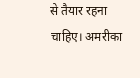से तैयार रहना चाहिए। अमरीका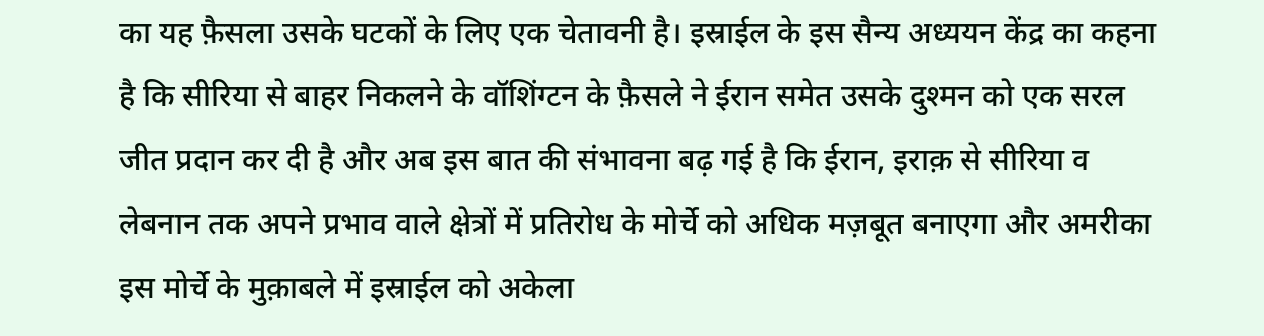का यह फ़ैसला उसके घटकों के लिए एक चेतावनी है। इस्राईल के इस सैन्य अध्ययन केंद्र का कहना है कि सीरिया से बाहर निकलने के वॉशिंग्टन के फ़ैसले ने ईरान समेत उसके दुश्मन को एक सरल जीत प्रदान कर दी है और अब इस बात की संभावना बढ़ गई है कि ईरान, इराक़ से सीरिया व लेबनान तक अपने प्रभाव वाले क्षेत्रों में प्रतिरोध के मोर्चे को अधिक मज़बूत बनाएगा और अमरीका इस मोर्चे के मुक़ाबले में इस्राईल को अकेला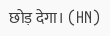छोड़ देगा। (HN)